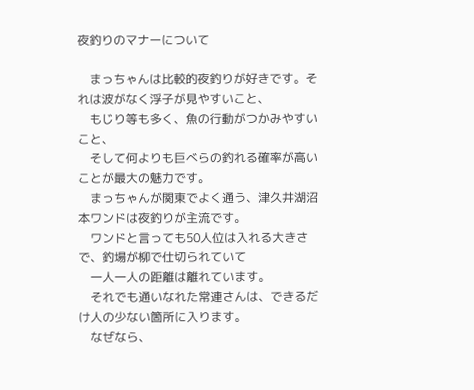夜釣りのマナーについて

    まっちゃんは比較的夜釣りが好きです。それは波がなく浮子が見やすいこと、
    もじり等も多く、魚の行動がつかみやすいこと、
    そして何よりも巨べらの釣れる確率が高いことが最大の魅力です。
    まっちゃんが関東でよく通う、津久井湖沼本ワンドは夜釣りが主流です。
    ワンドと言っても50人位は入れる大きさで、釣場が柳で仕切られていて
    一人一人の距離は離れています。
    それでも通いなれた常連さんは、できるだけ人の少ない箇所に入ります。
    なぜなら、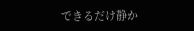できるだけ静か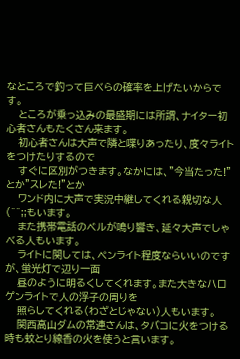なところで釣って巨べらの確率を上げたいからです。
    ところが乗っ込みの最盛期には所謂、ナイター初心者さんもたくさん来ます。
    初心者さんは大声で隣と喋りあったり、度々ライトをつけたりするので
    すぐに区別がつきます。なかには、”今当たった!”とか”スレた!”とか
    ワンド内に大声で実況中継してくれる親切な人(^^;;もいます。
    また携帯電話のベルが鳴り響き、延々大声でしゃべる人もいます。
    ライトに関しては、ペンライト程度ならいいのですが、蛍光灯で辺り一面
    昼のように明るくしてくれます。また大きなハロゲンライトで人の浮子の周りを
    照らしてくれる(わざとじゃない)人もいます。
    関西高山ダムの常連さんは、タバコに火をつける時も蚊とり線香の火を使うと言います。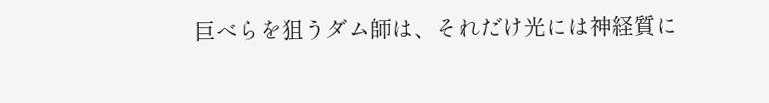巨べらを狙うダム師は、それだけ光には神経質に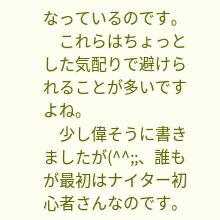なっているのです。
    これらはちょっとした気配りで避けられることが多いですよね。
    少し偉そうに書きましたが(^^;;、誰もが最初はナイター初心者さんなのです。